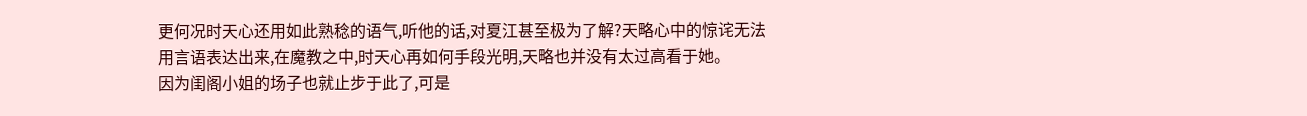更何况时天心还用如此熟稔的语气,听他的话,对夏江甚至极为了解?天略心中的惊诧无法用言语表达出来,在魔教之中,时天心再如何手段光明,天略也并没有太过高看于她。
因为闺阁小姐的场子也就止步于此了,可是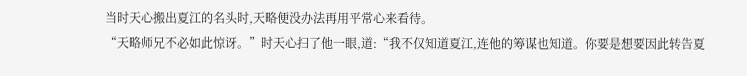当时天心搬出夏江的名头时,天略便没办法再用平常心来看待。
“天略师兄不必如此惊讶。”时天心扫了他一眼,道:“我不仅知道夏江,连他的筹谋也知道。你要是想要因此转告夏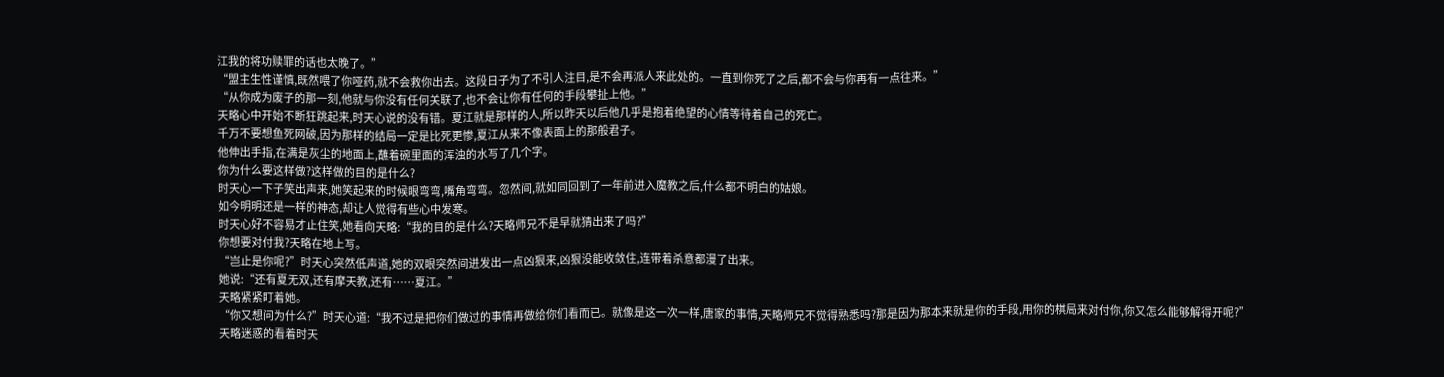江我的将功赎罪的话也太晚了。”
“盟主生性谨慎,既然喂了你哑药,就不会救你出去。这段日子为了不引人注目,是不会再派人来此处的。一直到你死了之后,都不会与你再有一点往来。”
“从你成为废子的那一刻,他就与你没有任何关联了,也不会让你有任何的手段攀扯上他。”
天略心中开始不断狂跳起来,时天心说的没有错。夏江就是那样的人,所以昨天以后他几乎是抱着绝望的心情等待着自己的死亡。
千万不要想鱼死网破,因为那样的结局一定是比死更惨,夏江从来不像表面上的那般君子。
他伸出手指,在满是灰尘的地面上,蘸着碗里面的浑浊的水写了几个字。
你为什么要这样做?这样做的目的是什么?
时天心一下子笑出声来,她笑起来的时候眼弯弯,嘴角弯弯。忽然间,就如同回到了一年前进入魔教之后,什么都不明白的姑娘。
如今明明还是一样的神态,却让人觉得有些心中发寒。
时天心好不容易才止住笑,她看向天略:“我的目的是什么?天略师兄不是早就猜出来了吗?”
你想要对付我?天略在地上写。
“岂止是你呢?”时天心突然低声道,她的双眼突然间迸发出一点凶狠来,凶狠没能收敛住,连带着杀意都漫了出来。
她说:“还有夏无双,还有摩天教,还有……夏江。”
天略紧紧盯着她。
“你又想问为什么?”时天心道:“我不过是把你们做过的事情再做给你们看而已。就像是这一次一样,唐家的事情,天略师兄不觉得熟悉吗?那是因为那本来就是你的手段,用你的棋局来对付你,你又怎么能够解得开呢?”
天略迷惑的看着时天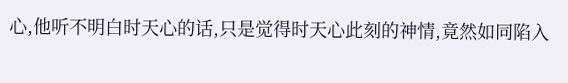心,他听不明白时天心的话,只是觉得时天心此刻的神情,竟然如同陷入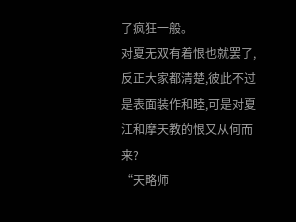了疯狂一般。
对夏无双有着恨也就罢了,反正大家都清楚,彼此不过是表面装作和睦,可是对夏江和摩天教的恨又从何而来?
“天略师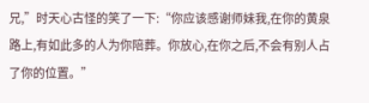兄,”时天心古怪的笑了一下:“你应该感谢师妹我,在你的黄泉路上,有如此多的人为你陪葬。你放心,在你之后,不会有别人占了你的位置。”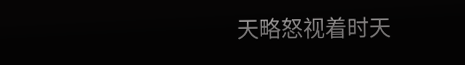天略怒视着时天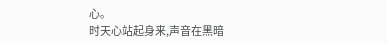心。
时天心站起身来,声音在黑暗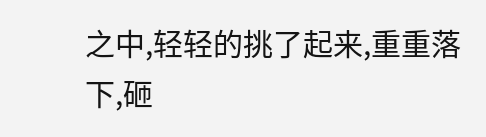之中,轻轻的挑了起来,重重落下,砸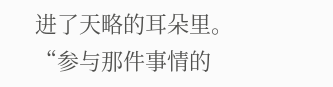进了天略的耳朵里。
“参与那件事情的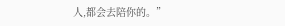人,都会去陪你的。”